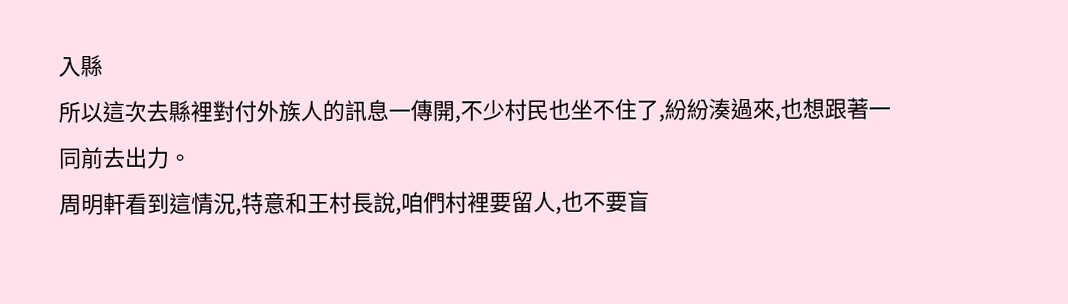入縣
所以這次去縣裡對付外族人的訊息一傳開,不少村民也坐不住了,紛紛湊過來,也想跟著一同前去出力。
周明軒看到這情況,特意和王村長說,咱們村裡要留人,也不要盲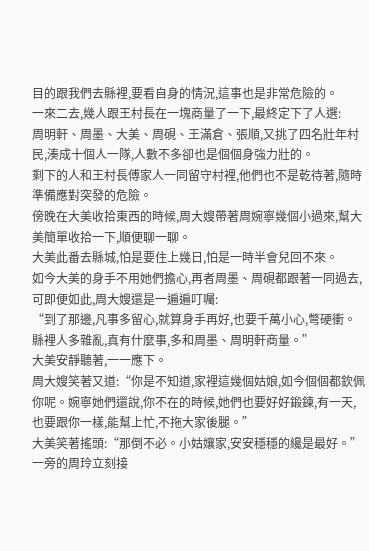目的跟我們去縣裡,要看自身的情況,這事也是非常危險的。
一來二去,幾人跟王村長在一塊商量了一下,最終定下了人選:
周明軒、周墨、大美、周硯、王滿倉、張順,又挑了四名壯年村民,湊成十個人一隊,人數不多卻也是個個身強力壯的。
剩下的人和王村長傅家人一同留守村裡,他們也不是乾待著,隨時準備應對突發的危險。
傍晚在大美收拾東西的時候,周大嫂帶著周婉寧幾個小過來,幫大美簡單收拾一下,順便聊一聊。
大美此番去縣城,怕是要住上幾日,怕是一時半會兒回不來。
如今大美的身手不用她們擔心,再者周墨、周硯都跟著一同過去,可即便如此,周大嫂還是一遍遍叮囑:
“到了那邊,凡事多留心,就算身手再好,也要千萬小心,彆硬衝。縣裡人多雜亂,真有什麼事,多和周墨、周明軒商量。”
大美安靜聽著,一一應下。
周大嫂笑著又道:“你是不知道,家裡這幾個姑娘,如今個個都欽佩你呢。婉寧她們還說,你不在的時候,她們也要好好鍛鍊,有一天,也要跟你一樣,能幫上忙,不拖大家後腿。”
大美笑著搖頭:“那倒不必。小姑孃家,安安穩穩的纔是最好。”
一旁的周玲立刻接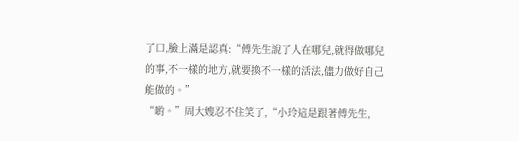了口,臉上滿是認真:“傅先生說了人在哪兒,就得做哪兒的事,不一樣的地方,就要換不一樣的活法,儘力做好自己能做的。”
“喲。”周大嫂忍不住笑了,“小玲這是跟著傅先生,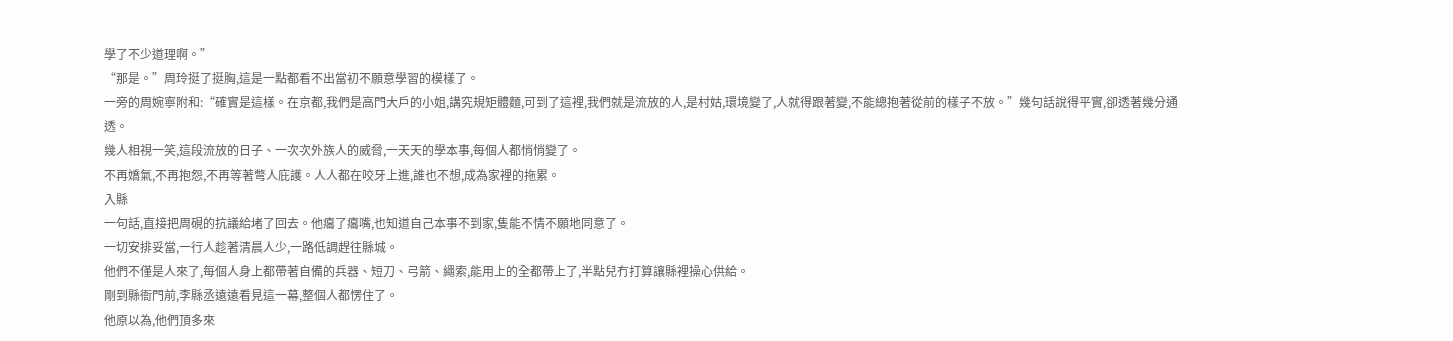學了不少道理啊。”
“那是。”周玲挺了挺胸,這是一點都看不出當初不願意學習的模樣了。
一旁的周婉寧附和:“確實是這樣。在京都,我們是高門大戶的小姐,講究規矩體麵,可到了這裡,我們就是流放的人,是村姑,環境變了,人就得跟著變,不能總抱著從前的樣子不放。”幾句話說得平實,卻透著幾分通透。
幾人相視一笑,這段流放的日子、一次次外族人的威脅,一天天的學本事,每個人都悄悄變了。
不再嬌氣,不再抱怨,不再等著彆人庇護。人人都在咬牙上進,誰也不想,成為家裡的拖累。
入縣
一句話,直接把周硯的抗議給堵了回去。他癟了癟嘴,也知道自己本事不到家,隻能不情不願地同意了。
一切安排妥當,一行人趁著清晨人少,一路低調趕往縣城。
他們不僅是人來了,每個人身上都帶著自備的兵器、短刀、弓箭、繩索,能用上的全都帶上了,半點兒冇打算讓縣裡操心供給。
剛到縣衙門前,李縣丞遠遠看見這一幕,整個人都愣住了。
他原以為,他們頂多來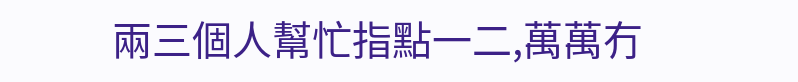兩三個人幫忙指點一二,萬萬冇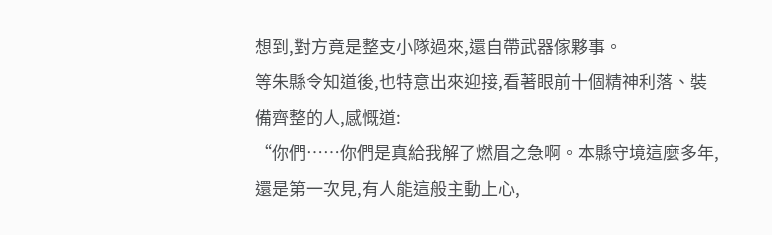想到,對方竟是整支小隊過來,還自帶武器傢夥事。
等朱縣令知道後,也特意出來迎接,看著眼前十個精神利落、裝備齊整的人,感慨道:
“你們……你們是真給我解了燃眉之急啊。本縣守境這麼多年,還是第一次見,有人能這般主動上心,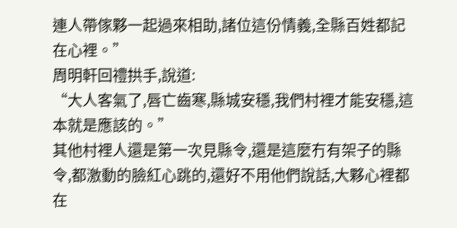連人帶傢夥一起過來相助,諸位這份情義,全縣百姓都記在心裡。”
周明軒回禮拱手,說道:
“大人客氣了,唇亡齒寒,縣城安穩,我們村裡才能安穩,這本就是應該的。”
其他村裡人還是第一次見縣令,還是這麼冇有架子的縣令,都激動的臉紅心跳的,還好不用他們說話,大夥心裡都在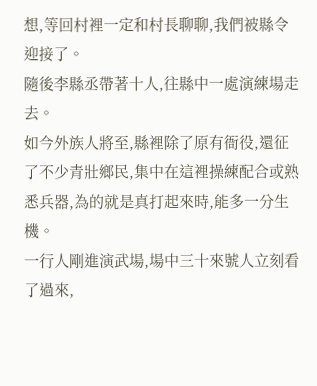想,等回村裡一定和村長聊聊,我們被縣令迎接了。
隨後李縣丞帶著十人,往縣中一處演練場走去。
如今外族人將至,縣裡除了原有衙役,還征了不少青壯鄉民,集中在這裡操練配合或熟悉兵器,為的就是真打起來時,能多一分生機。
一行人剛進演武場,場中三十來號人立刻看了過來,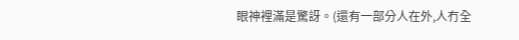眼神裡滿是驚訝。(還有一部分人在外,人冇全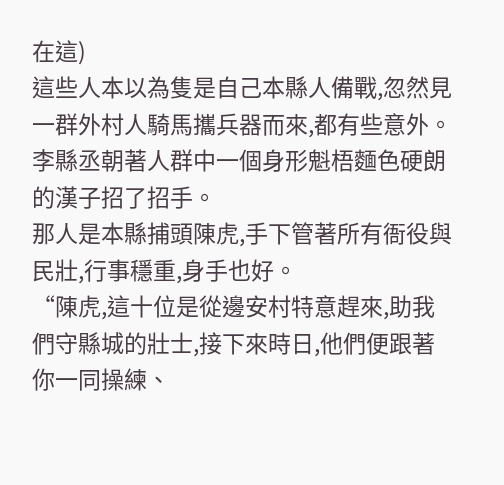在這)
這些人本以為隻是自己本縣人備戰,忽然見一群外村人騎馬攜兵器而來,都有些意外。
李縣丞朝著人群中一個身形魁梧麵色硬朗的漢子招了招手。
那人是本縣捕頭陳虎,手下管著所有衙役與民壯,行事穩重,身手也好。
“陳虎,這十位是從邊安村特意趕來,助我們守縣城的壯士,接下來時日,他們便跟著你一同操練、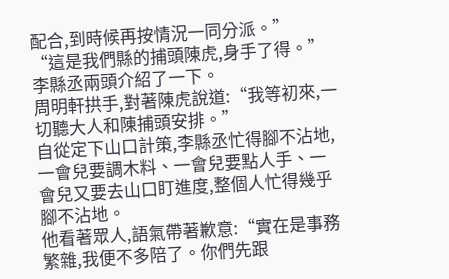配合,到時候再按情況一同分派。”
“這是我們縣的捕頭陳虎,身手了得。”李縣丞兩頭介紹了一下。
周明軒拱手,對著陳虎說道:“我等初來,一切聽大人和陳捕頭安排。”
自從定下山口計策,李縣丞忙得腳不沾地,一會兒要調木料、一會兒要點人手、一會兒又要去山口盯進度,整個人忙得幾乎腳不沾地。
他看著眾人,語氣帶著歉意:“實在是事務繁雜,我便不多陪了。你們先跟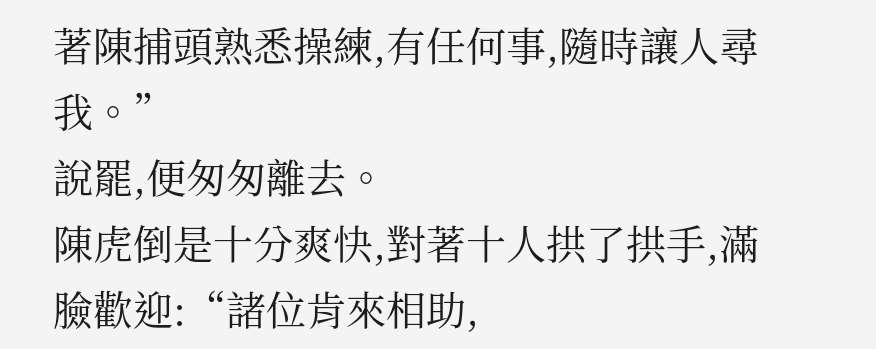著陳捕頭熟悉操練,有任何事,隨時讓人尋我。”
說罷,便匆匆離去。
陳虎倒是十分爽快,對著十人拱了拱手,滿臉歡迎:“諸位肯來相助,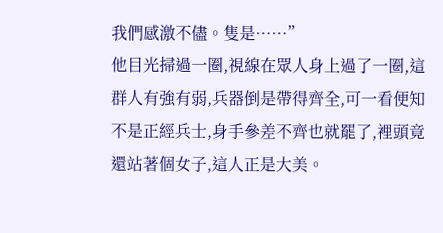我們感激不儘。隻是……”
他目光掃過一圈,視線在眾人身上過了一圈,這群人有強有弱,兵器倒是帶得齊全,可一看便知不是正經兵士,身手參差不齊也就罷了,裡頭竟還站著個女子,這人正是大美。